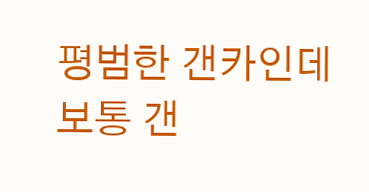평범한 갠카인데
보통 갠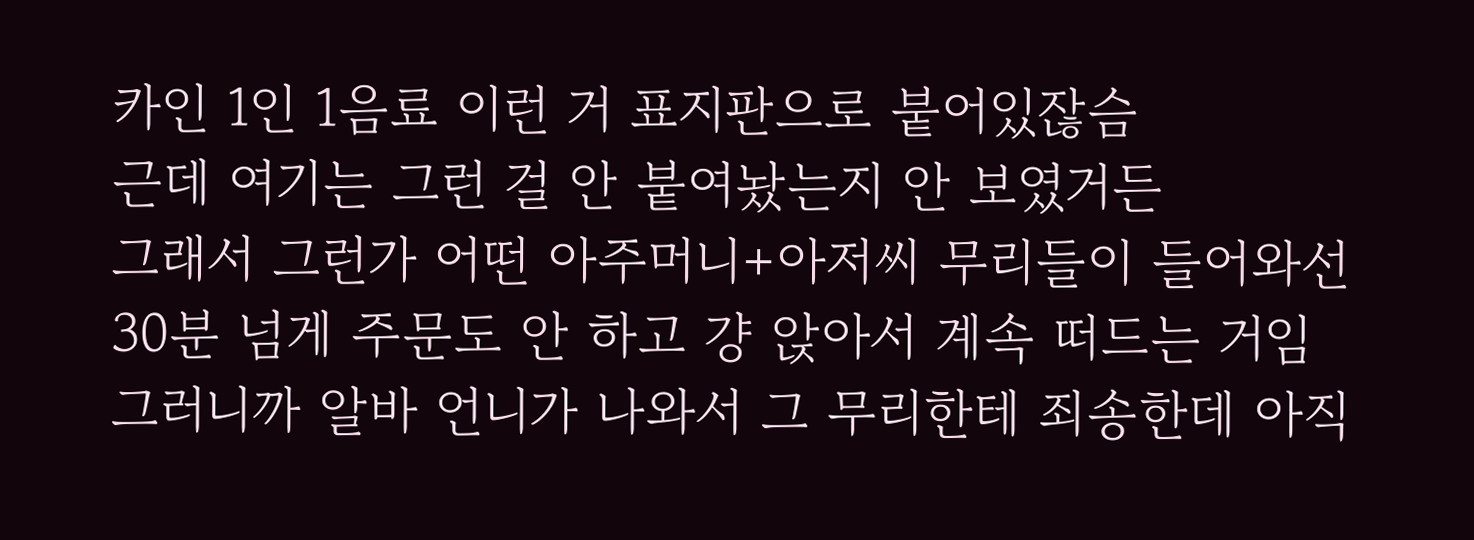카인 1인 1음료 이런 거 표지판으로 붙어있잖슴
근데 여기는 그런 걸 안 붙여놨는지 안 보였거든
그래서 그런가 어떤 아주머니+아저씨 무리들이 들어와선 30분 넘게 주문도 안 하고 걍 앉아서 계속 떠드는 거임
그러니까 알바 언니가 나와서 그 무리한테 죄송한데 아직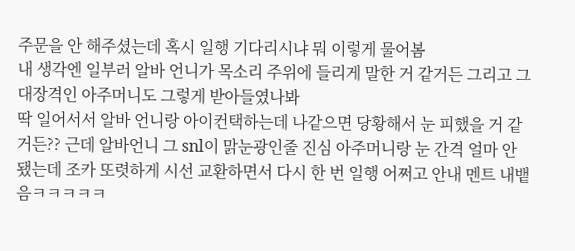주문을 안 해주셨는데 혹시 일행 기다리시냐 뭐 이렇게 물어봄
내 생각엔 일부러 알바 언니가 목소리 주위에 들리게 말한 거 같거든 그리고 그 대장격인 아주머니도 그렇게 받아들였나봐
딱 일어서서 알바 언니랑 아이컨택하는데 나같으면 당황해서 눈 피했을 거 같거든?? 근데 알바언니 그 snl이 맑눈광인줄 진심 아주머니랑 눈 간격 얼마 안 됐는데 조카 또렷하게 시선 교환하면서 다시 한 번 일행 어쩌고 안내 멘트 내뱉음ㅋㅋㅋㅋㅋ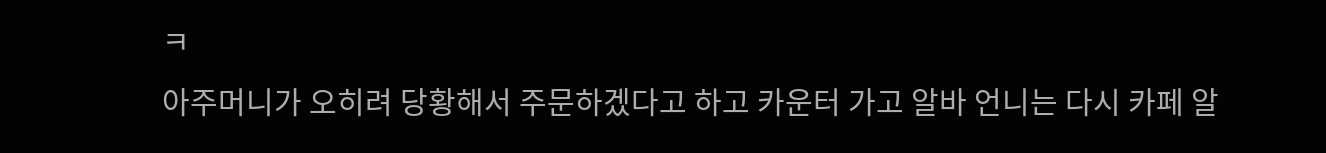ㅋ
아주머니가 오히려 당황해서 주문하겠다고 하고 카운터 가고 알바 언니는 다시 카페 알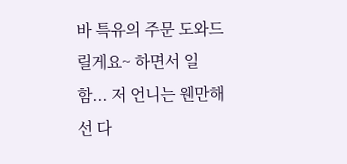바 특유의 주문 도와드릴게요~ 하면서 일함... 저 언니는 웬만해선 다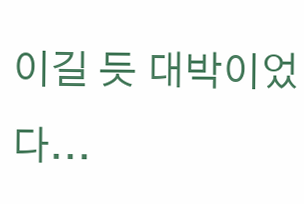이길 듯 대박이었다...